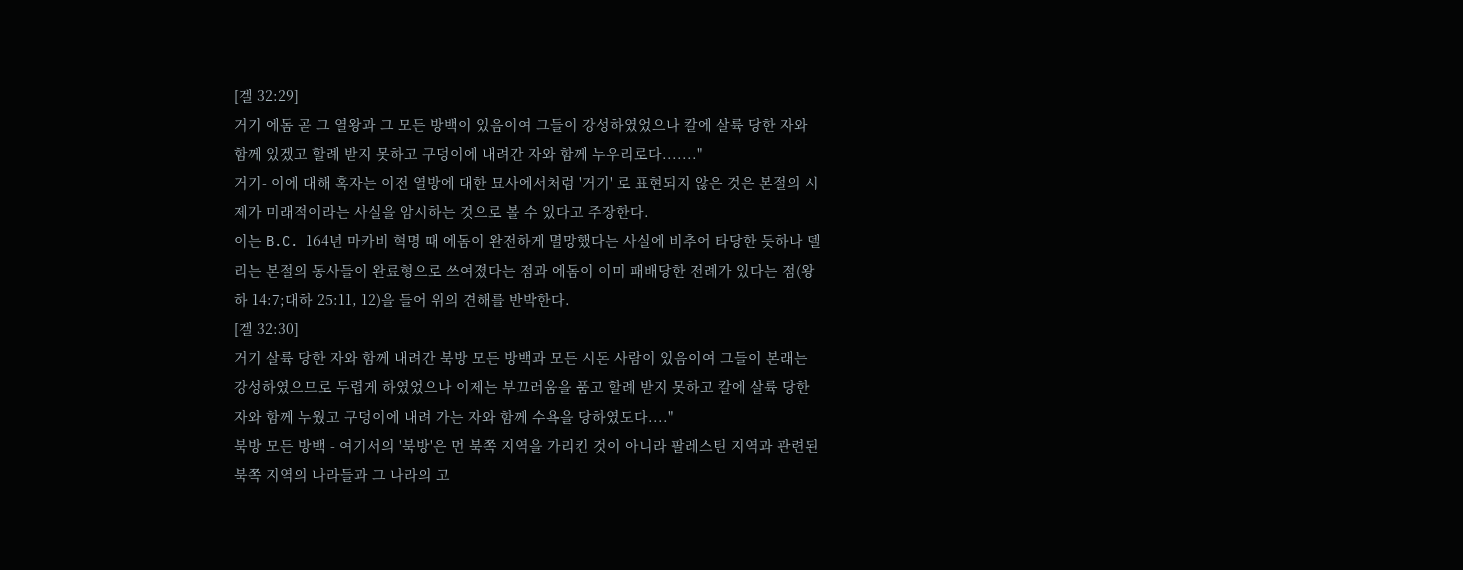[겔 32:29]
거기 에돔 곧 그 열왕과 그 모든 방백이 있음이여 그들이 강성하였었으나 칼에 살륙 당한 자와 함께 있겠고 할례 받지 못하고 구덩이에 내려간 자와 함께 누우리로다......."
거기- 이에 대해 혹자는 이전 열방에 대한 묘사에서처럼 '거기' 로 표현되지 않은 것은 본절의 시제가 미래적이라는 사실을 암시하는 것으로 볼 수 있다고 주장한다.
이는 B.C. 164년 마카비 혁명 때 에돔이 완전하게 멸망했다는 사실에 비추어 타당한 듯하나 델리는 본절의 동사들이 완료형으로 쓰여졌다는 점과 에돔이 이미 패배당한 전례가 있다는 점(왕하 14:7;대하 25:11, 12)을 들어 위의 견해를 반박한다.
[겔 32:30]
거기 살륙 당한 자와 함께 내려간 북방 모든 방백과 모든 시돈 사람이 있음이여 그들이 본래는 강성하였으므로 두렵게 하였었으나 이제는 부끄러움을 품고 할례 받지 못하고 칼에 살륙 당한 자와 함께 누웠고 구덩이에 내려 가는 자와 함께 수욕을 당하였도다...."
북방 모든 방백 - 여기서의 '북방'은 먼 북쪽 지역을 가리킨 것이 아니라 팔레스틴 지역과 관련된 북쪽 지역의 나라들과 그 나라의 고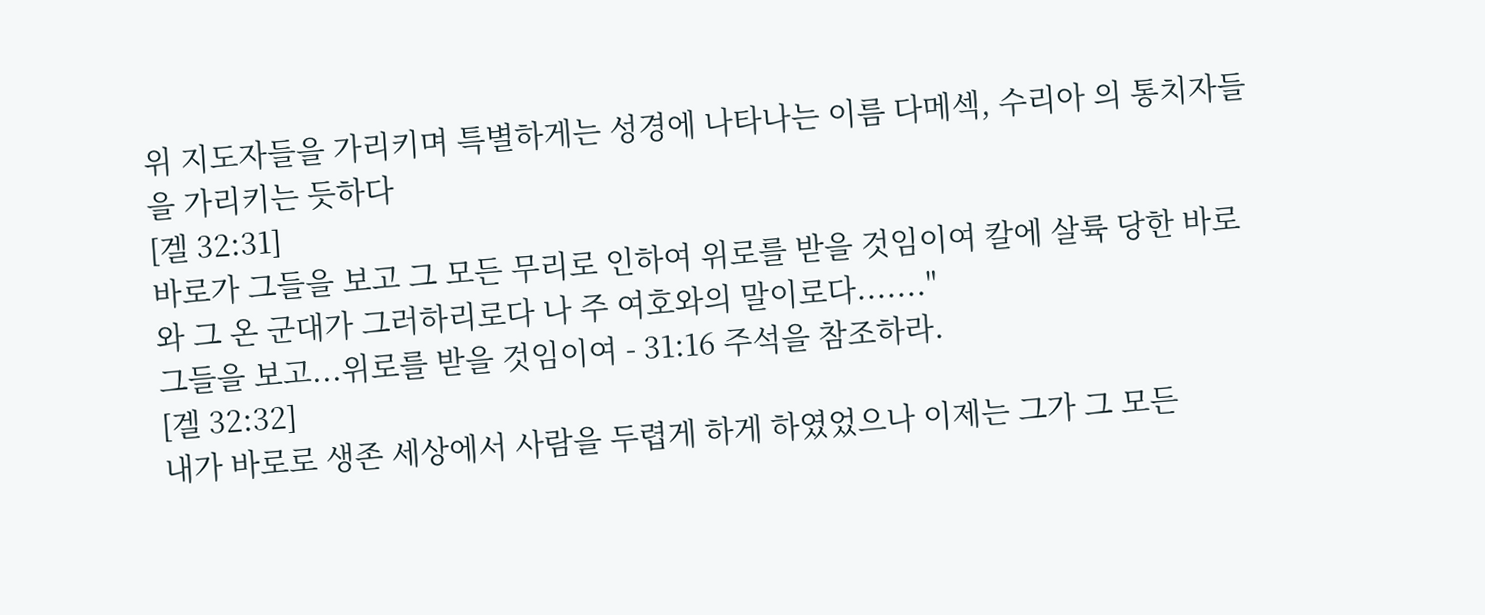위 지도자들을 가리키며 특별하게는 성경에 나타나는 이름 다메섹, 수리아 의 통치자들을 가리키는 듯하다
[겔 32:31]
바로가 그들을 보고 그 모든 무리로 인하여 위로를 받을 것임이여 칼에 살륙 당한 바로와 그 온 군대가 그러하리로다 나 주 여호와의 말이로다......."
그들을 보고...위로를 받을 것임이여 - 31:16 주석을 참조하라.
[겔 32:32]
내가 바로로 생존 세상에서 사람을 두렵게 하게 하였었으나 이제는 그가 그 모든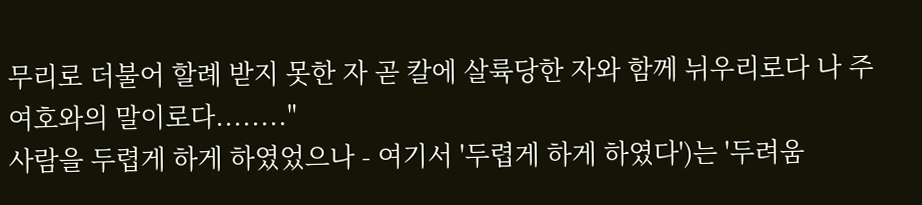무리로 더불어 할례 받지 못한 자 곧 칼에 살륙당한 자와 함께 뉘우리로다 나 주 여호와의 말이로다........"
사람을 두렵게 하게 하였었으나 - 여기서 '두렵게 하게 하였다')는 '두려움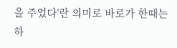을 주었다'란 의미로 바로가 한때는 하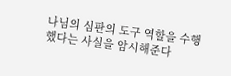나님의 심판의 도구 역할을 수행했다는 사실을 암시해준다